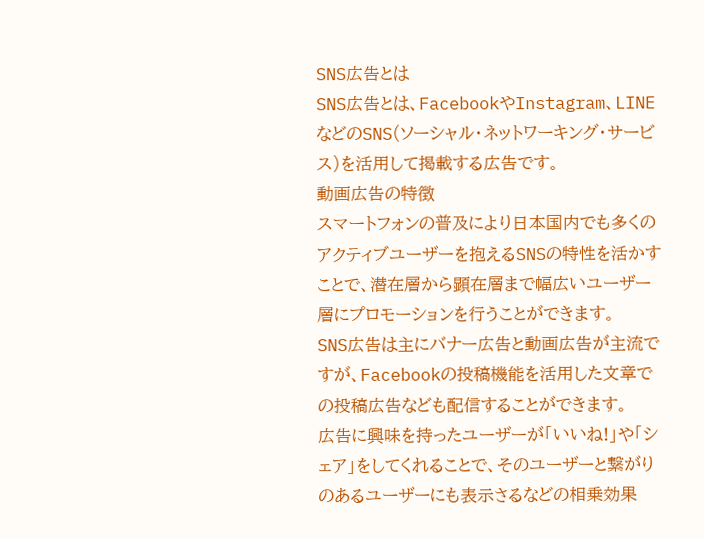SNS広告とは
SNS広告とは、FacebookやInstagram、LINEなどのSNS(ソーシャル・ネットワーキング・サービス)を活用して掲載する広告です。
動画広告の特徴
スマートフォンの普及により日本国内でも多くのアクティブユーザーを抱えるSNSの特性を活かすことで、潜在層から顕在層まで幅広いユーザー層にプロモーションを行うことができます。
SNS広告は主にバナー広告と動画広告が主流ですが、Facebookの投稿機能を活用した文章での投稿広告なども配信することができます。
広告に興味を持ったユーザーが「いいね!」や「シェア」をしてくれることで、そのユーザーと繋がりのあるユーザーにも表示さるなどの相乗効果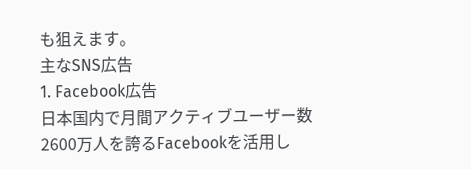も狙えます。
主なSNS広告
1. Facebook広告
日本国内で月間アクティブユーザー数2600万人を誇るFacebookを活用し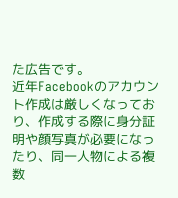た広告です。
近年Facebookのアカウント作成は厳しくなっており、作成する際に身分証明や顔写真が必要になったり、同一人物による複数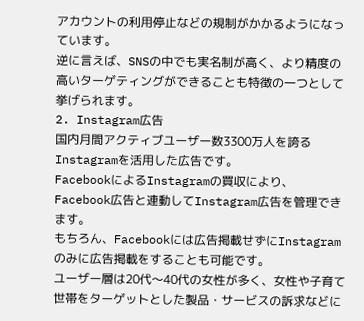アカウントの利用停止などの規制がかかるようになっています。
逆に言えば、SNSの中でも実名制が高く、より精度の高いターゲティングができることも特徴の一つとして挙げられます。
2. Instagram広告
国内月間アクティブユーザー数3300万人を誇るInstagramを活用した広告です。
FacebookによるInstagramの買収により、Facebook広告と連動してInstagram広告を管理できます。
もちろん、Facebookには広告掲載せずにInstagramのみに広告掲載をすることも可能です。
ユーザー層は20代〜40代の女性が多く、女性や子育て世帯をターゲットとした製品・サービスの訴求などに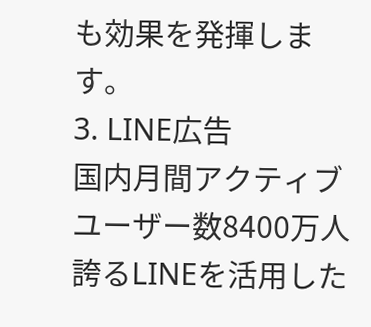も効果を発揮します。
3. LINE広告
国内月間アクティブユーザー数8400万人誇るLINEを活用した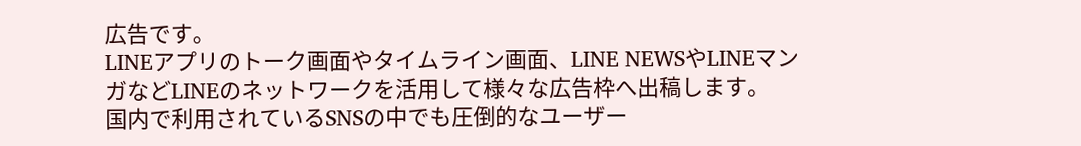広告です。
LINEアプリのトーク画面やタイムライン画面、LINE NEWSやLINEマンガなどLINEのネットワークを活用して様々な広告枠へ出稿します。
国内で利用されているSNSの中でも圧倒的なユーザー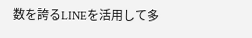数を誇るLINEを活用して多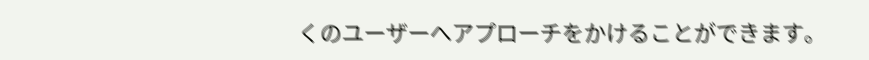くのユーザーへアプローチをかけることができます。